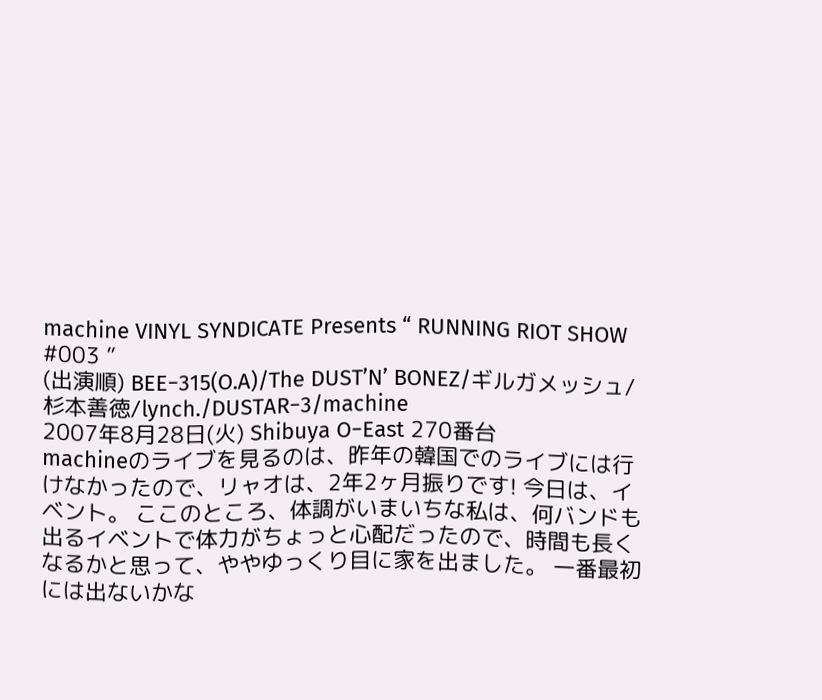machine VINYL SYNDICATE Presents “ RUNNING RIOT SHOW #003 ”
(出演順) BEE−315(O.A)/The DUST’N’ BONEZ/ギルガメッシュ/杉本善徳/lynch./DUSTAR−3/machine
2007年8月28日(火) Shibuya O−East 270番台
machineのライブを見るのは、昨年の韓国でのライブには行けなかったので、リャオは、2年2ヶ月振りです! 今日は、イベント。 ここのところ、体調がいまいちな私は、何バンドも出るイベントで体力がちょっと心配だったので、時間も長くなるかと思って、ややゆっくり目に家を出ました。 一番最初には出ないかな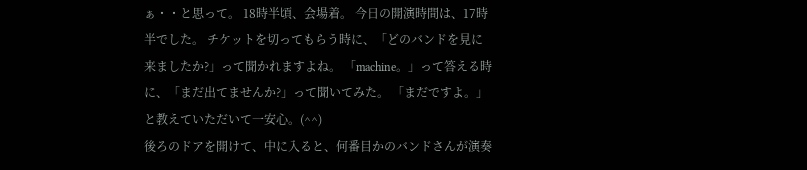ぁ・・と思って。 18時半頃、会場着。 今日の開演時間は、17時半でした。 チケットを切ってもらう時に、「どのバンドを見に来ましたか?」って聞かれますよね。 「machine。」って答える時に、「まだ出てませんか?」って聞いてみた。 「まだですよ。」と教えていただいて一安心。(^^)
後ろのドアを開けて、中に入ると、何番目かのバンドさんが演奏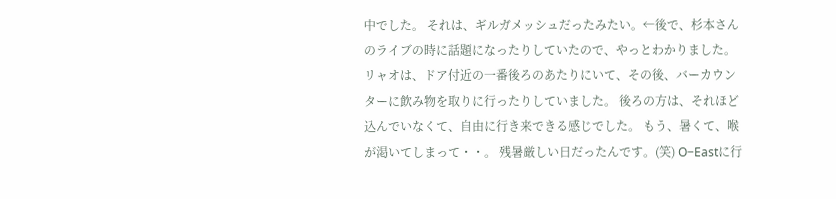中でした。 それは、ギルガメッシュだったみたい。←後で、杉本さんのライブの時に話題になったりしていたので、やっとわかりました。 リャオは、ドア付近の一番後ろのあたりにいて、その後、バーカウンターに飲み物を取りに行ったりしていました。 後ろの方は、それほど込んでいなくて、自由に行き来できる感じでした。 もう、暑くて、喉が渇いてしまって・・。 残暑厳しい日だったんです。(笑) O−Eastに行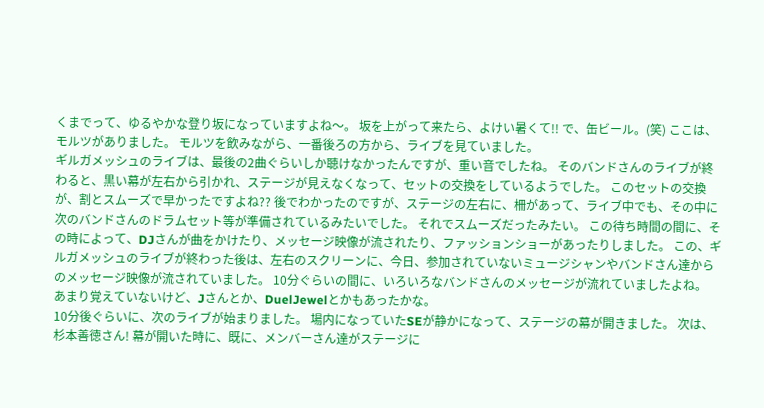くまでって、ゆるやかな登り坂になっていますよね〜。 坂を上がって来たら、よけい暑くて!! で、缶ビール。(笑) ここは、モルツがありました。 モルツを飲みながら、一番後ろの方から、ライブを見ていました。
ギルガメッシュのライブは、最後の2曲ぐらいしか聴けなかったんですが、重い音でしたね。 そのバンドさんのライブが終わると、黒い幕が左右から引かれ、ステージが見えなくなって、セットの交換をしているようでした。 このセットの交換が、割とスムーズで早かったですよね?? 後でわかったのですが、ステージの左右に、柵があって、ライブ中でも、その中に次のバンドさんのドラムセット等が準備されているみたいでした。 それでスムーズだったみたい。 この待ち時間の間に、その時によって、DJさんが曲をかけたり、メッセージ映像が流されたり、ファッションショーがあったりしました。 この、ギルガメッシュのライブが終わった後は、左右のスクリーンに、今日、参加されていないミュージシャンやバンドさん達からのメッセージ映像が流されていました。 10分ぐらいの間に、いろいろなバンドさんのメッセージが流れていましたよね。 あまり覚えていないけど、Jさんとか、DuelJewelとかもあったかな。
10分後ぐらいに、次のライブが始まりました。 場内になっていたSEが静かになって、ステージの幕が開きました。 次は、杉本善徳さん! 幕が開いた時に、既に、メンバーさん達がステージに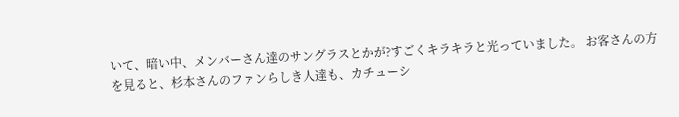いて、暗い中、メンバーさん達のサングラスとかが?すごくキラキラと光っていました。 お客さんの方を見ると、杉本さんのファンらしき人達も、カチューシ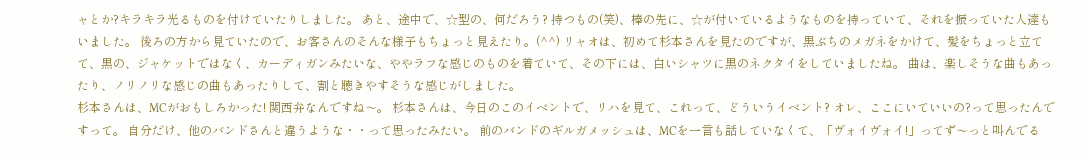ャとか?キラキラ光るものを付けていたりしました。 あと、途中で、☆型の、何だろう? 持つもの(笑)、棒の先に、☆が付いているようなものを持っていて、それを振っていた人達もいました。 後ろの方から見ていたので、お客さんのそんな様子もちょっと見えたり。(^^) リャオは、初めて杉本さんを見たのですが、黒ぶちのメガネをかけて、髪をちょっと立てて、黒の、ジャケットではなく、カーディガンみたいな、ややラフな感じのものを着ていて、その下には、白いシャツに黒のネクタイをしていましたね。 曲は、楽しそうな曲もあったり、ノリノリな感じの曲もあったりして、割と聴きやすそうな感じがしました。
杉本さんは、MCがおもしろかった! 関西弁なんですね〜。 杉本さんは、今日のこのイベントで、リハを見て、これって、どういうイベント? オレ、ここにいていいの?って思ったんですって。 自分だけ、他のバンドさんと違うような・・って思ったみたい。 前のバンドのギルガメッシュは、MCを一言も話していなくて、「ヴォイヴォイ!」ってず〜っと叫んでる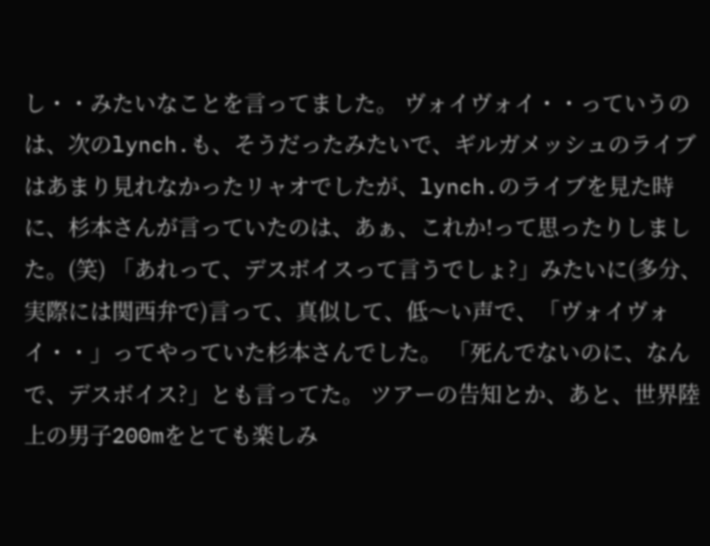し・・みたいなことを言ってました。 ヴォイヴォイ・・っていうのは、次のlynch.も、そうだったみたいで、ギルガメッシュのライブはあまり見れなかったリャオでしたが、lynch.のライブを見た時に、杉本さんが言っていたのは、あぁ、これか!って思ったりしました。(笑) 「あれって、デスボイスって言うでしょ?」みたいに(多分、実際には関西弁で)言って、真似して、低〜い声で、「ヴォイヴォイ・・」ってやっていた杉本さんでした。 「死んでないのに、なんで、デスボイス?」とも言ってた。 ツアーの告知とか、あと、世界陸上の男子200mをとても楽しみ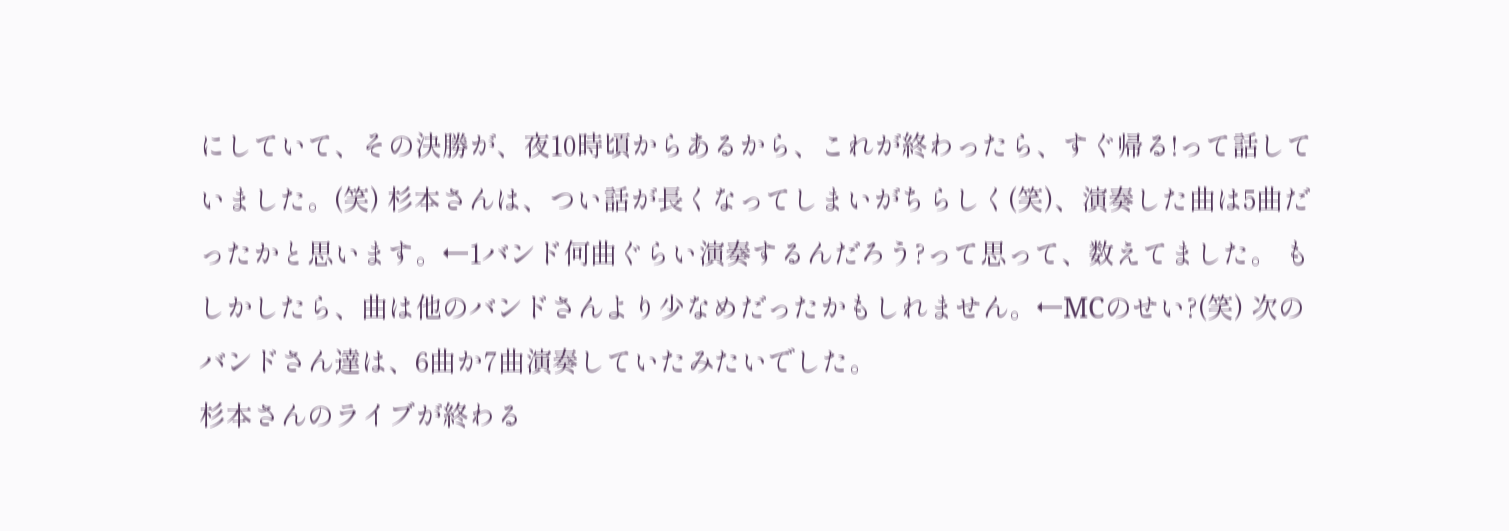にしていて、その決勝が、夜10時頃からあるから、これが終わったら、すぐ帰る!って話していました。(笑) 杉本さんは、つい話が長くなってしまいがちらしく(笑)、演奏した曲は5曲だったかと思います。←1バンド何曲ぐらい演奏するんだろう?って思って、数えてました。 もしかしたら、曲は他のバンドさんより少なめだったかもしれません。←MCのせい?(笑) 次のバンドさん達は、6曲か7曲演奏していたみたいでした。
杉本さんのライブが終わる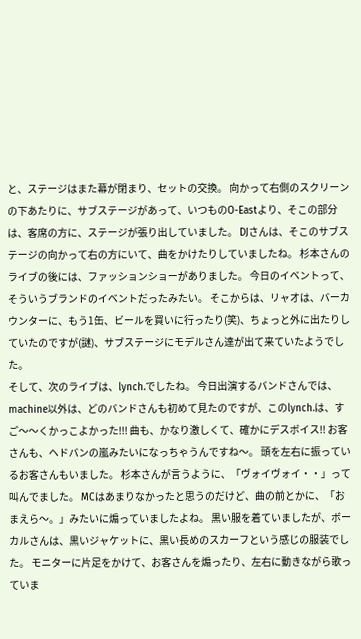と、ステージはまた幕が閉まり、セットの交換。 向かって右側のスクリーンの下あたりに、サブステージがあって、いつものO-Eastより、そこの部分は、客席の方に、ステージが張り出していました。 DJさんは、そこのサブステージの向かって右の方にいて、曲をかけたりしていましたね。 杉本さんのライブの後には、ファッションショーがありました。 今日のイベントって、そういうブランドのイベントだったみたい。 そこからは、リャオは、バーカウンターに、もう1缶、ビールを買いに行ったり(笑)、ちょっと外に出たりしていたのですが(謎)、サブステージにモデルさん達が出て来ていたようでした。
そして、次のライブは、lynch.でしたね。 今日出演するバンドさんでは、machine以外は、どのバンドさんも初めて見たのですが、このlynch.は、すご〜〜くかっこよかった!!! 曲も、かなり激しくて、確かにデスボイス!! お客さんも、ヘドバンの嵐みたいになっちゃうんですね〜。 頭を左右に振っているお客さんもいました。 杉本さんが言うように、「ヴォイヴォイ・・」って叫んでました。 MCはあまりなかったと思うのだけど、曲の前とかに、「おまえら〜。」みたいに煽っていましたよね。 黒い服を着ていましたが、ボーカルさんは、黒いジャケットに、黒い長めのスカーフという感じの服装でした。 モニターに片足をかけて、お客さんを煽ったり、左右に動きながら歌っていま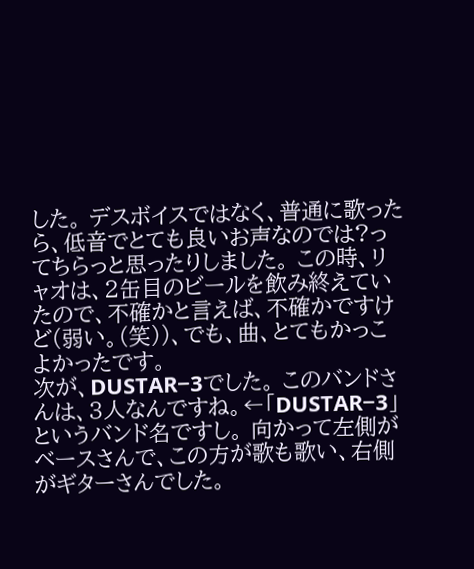した。 デスボイスではなく、普通に歌ったら、低音でとても良いお声なのでは?ってちらっと思ったりしました。 この時、リャオは、2缶目のビールを飲み終えていたので、不確かと言えば、不確かですけど(弱い。(笑))、でも、曲、とてもかっこよかったです。
次が、DUSTAR−3でした。 このバンドさんは、3人なんですね。←「DUSTAR−3」というバンド名ですし。 向かって左側がベースさんで、この方が歌も歌い、右側がギターさんでした。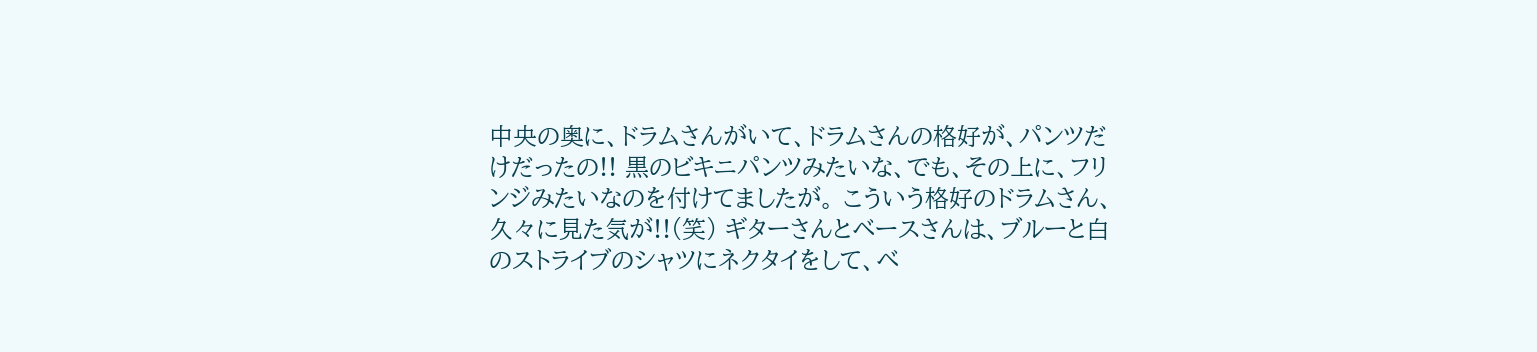中央の奥に、ドラムさんがいて、ドラムさんの格好が、パンツだけだったの!! 黒のビキニパンツみたいな、でも、その上に、フリンジみたいなのを付けてましたが。 こういう格好のドラムさん、久々に見た気が!!(笑) ギターさんとベースさんは、ブルーと白のストライブのシャツにネクタイをして、ベ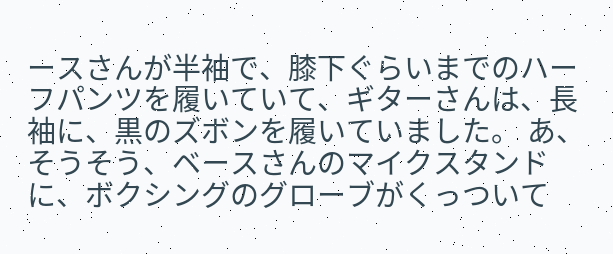ースさんが半袖で、膝下ぐらいまでのハーフパンツを履いていて、ギターさんは、長袖に、黒のズボンを履いていました。 あ、そうそう、ベースさんのマイクスタンドに、ボクシングのグローブがくっついて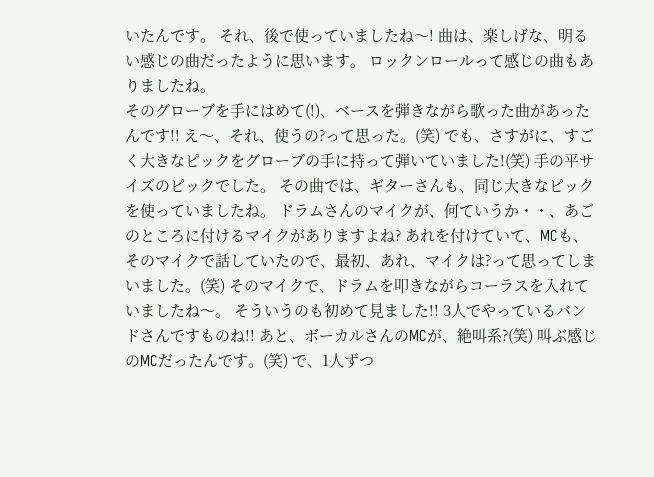いたんです。 それ、後で使っていましたね〜! 曲は、楽しげな、明るい感じの曲だったように思います。 ロックンロールって感じの曲もありましたね。
そのグローブを手にはめて(!)、ベースを弾きながら歌った曲があったんです!! え〜、それ、使うの?って思った。(笑) でも、さすがに、すごく大きなピックをグローブの手に持って弾いていました!(笑) 手の平サイズのピックでした。 その曲では、ギターさんも、同じ大きなピックを使っていましたね。 ドラムさんのマイクが、何ていうか・・、あごのところに付けるマイクがありますよね? あれを付けていて、MCも、そのマイクで話していたので、最初、あれ、マイクは?って思ってしまいました。(笑) そのマイクで、ドラムを叩きながらコーラスを入れていましたね〜。 そういうのも初めて見ました!! 3人でやっているバンドさんですものね!! あと、ボーカルさんのMCが、絶叫系?(笑) 叫ぶ感じのMCだったんです。(笑) で、1人ずつ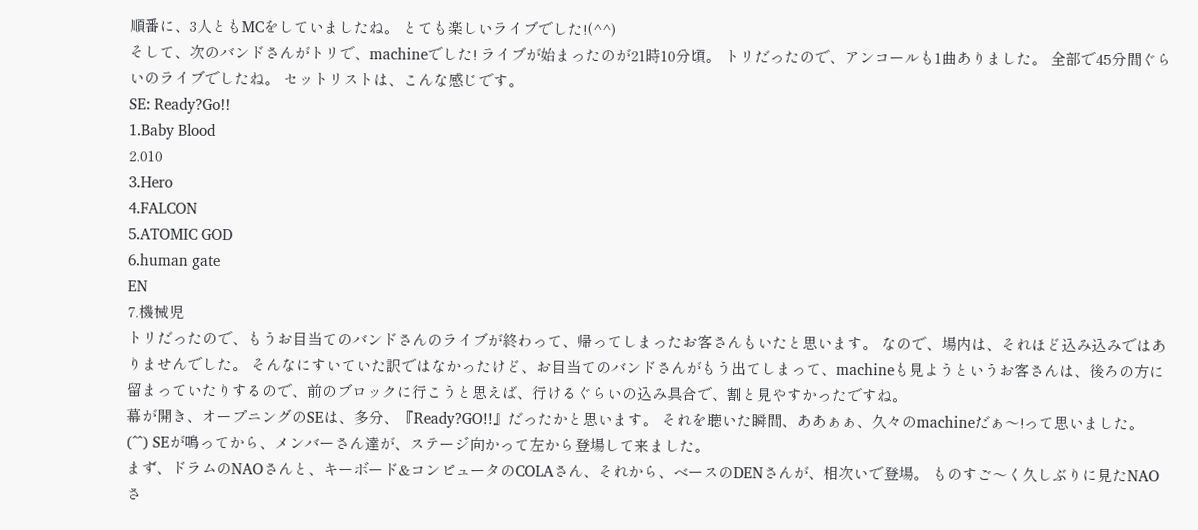順番に、3人ともMCをしていましたね。 とても楽しいライブでした!(^^)
そして、次のバンドさんがトリで、machineでした! ライブが始まったのが21時10分頃。 トリだったので、アンコールも1曲ありました。 全部で45分間ぐらいのライブでしたね。 セットリストは、こんな感じです。
SE: Ready?Go!!
1.Baby Blood
2.010
3.Hero
4.FALCON
5.ATOMIC GOD
6.human gate
EN
7.機械児
トリだったので、もうお目当てのバンドさんのライブが終わって、帰ってしまったお客さんもいたと思います。 なので、場内は、それほど込み込みではありませんでした。 そんなにすいていた訳ではなかったけど、お目当てのバンドさんがもう出てしまって、machineも見ようというお客さんは、後ろの方に留まっていたりするので、前のブロックに行こうと思えば、行けるぐらいの込み具合で、割と見やすかったですね。
幕が開き、オープニングのSEは、多分、『Ready?GO!!』だったかと思います。 それを聴いた瞬間、ああぁぁ、久々のmachineだぁ〜!って思いました。(^^) SEが鳴ってから、メンバーさん達が、ステージ向かって左から登場して来ました。
まず、ドラムのNAOさんと、キーボード&コンピュータのCOLAさん、それから、ベースのDENさんが、相次いで登場。 ものすご〜く久しぶりに見たNAOさ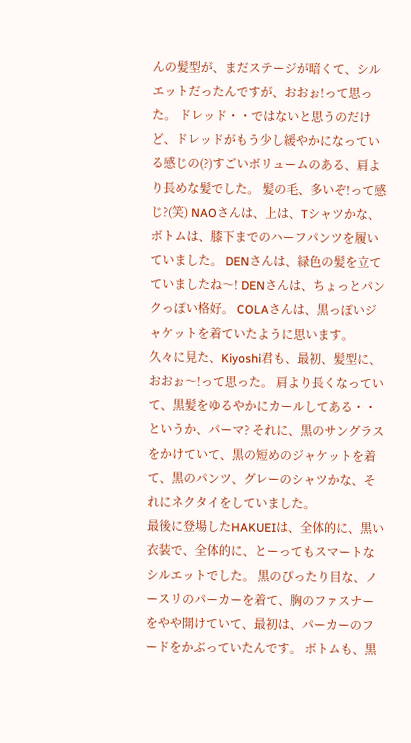んの髪型が、まだステージが暗くて、シルエットだったんですが、おおぉ!って思った。 ドレッド・・ではないと思うのだけど、ドレッドがもう少し緩やかになっている感じの(?)すごいボリュームのある、肩より長めな髪でした。 髪の毛、多いぞ!って感じ?(笑) NAOさんは、上は、Tシャツかな、ボトムは、膝下までのハーフパンツを履いていました。 DENさんは、緑色の髪を立てていましたね〜! DENさんは、ちょっとパンクっぽい格好。 COLAさんは、黒っぽいジャケットを着ていたように思います。
久々に見た、Kiyoshi君も、最初、髪型に、おおぉ〜!って思った。 肩より長くなっていて、黒髪をゆるやかにカールしてある・・というか、パーマ? それに、黒のサングラスをかけていて、黒の短めのジャケットを着て、黒のパンツ、グレーのシャツかな、それにネクタイをしていました。
最後に登場したHAKUEIは、全体的に、黒い衣装で、全体的に、とーってもスマートなシルエットでした。 黒のぴったり目な、ノースリのパーカーを着て、胸のファスナーをやや開けていて、最初は、パーカーのフードをかぶっていたんです。 ボトムも、黒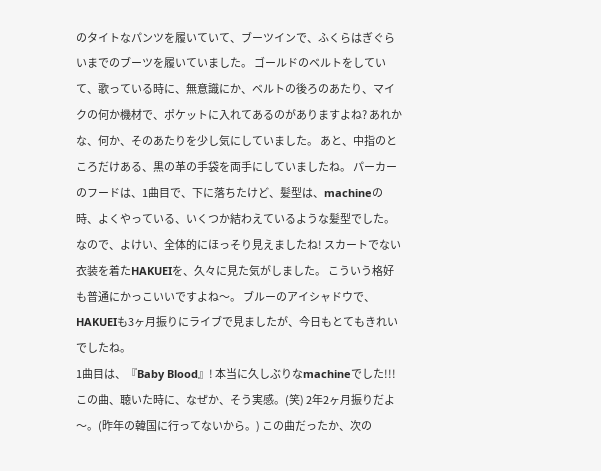のタイトなパンツを履いていて、ブーツインで、ふくらはぎぐらいまでのブーツを履いていました。 ゴールドのベルトをしていて、歌っている時に、無意識にか、ベルトの後ろのあたり、マイクの何か機材で、ポケットに入れてあるのがありますよね? あれかな、何か、そのあたりを少し気にしていました。 あと、中指のところだけある、黒の革の手袋を両手にしていましたね。 パーカーのフードは、1曲目で、下に落ちたけど、髪型は、machineの時、よくやっている、いくつか結わえているような髪型でした。 なので、よけい、全体的にほっそり見えましたね! スカートでない衣装を着たHAKUEIを、久々に見た気がしました。 こういう格好も普通にかっこいいですよね〜。 ブルーのアイシャドウで、HAKUEIも3ヶ月振りにライブで見ましたが、今日もとてもきれいでしたね。
1曲目は、『Baby Blood』! 本当に久しぶりなmachineでした!!! この曲、聴いた時に、なぜか、そう実感。(笑) 2年2ヶ月振りだよ〜。(昨年の韓国に行ってないから。) この曲だったか、次の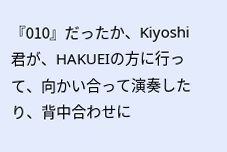『010』だったか、Kiyoshi君が、HAKUEIの方に行って、向かい合って演奏したり、背中合わせに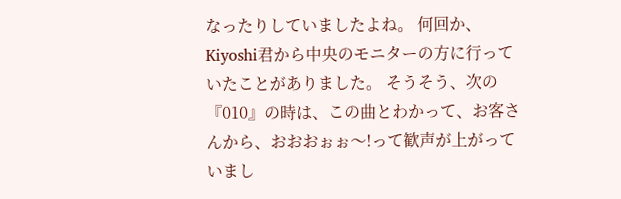なったりしていましたよね。 何回か、Kiyoshi君から中央のモニターの方に行っていたことがありました。 そうそう、次の『010』の時は、この曲とわかって、お客さんから、おおおぉぉ〜!って歓声が上がっていまし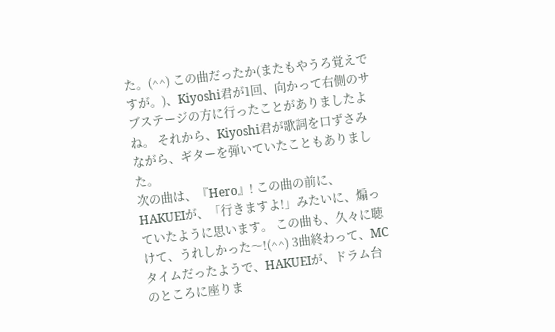た。(^^) この曲だったか(またもやうろ覚えですが。)、Kiyoshi君が1回、向かって右側のサブステージの方に行ったことがありましたよね。 それから、Kiyoshi君が歌詞を口ずさみながら、ギターを弾いていたこともありました。
次の曲は、『Hero』! この曲の前に、HAKUEIが、「行きますよ!」みたいに、煽っていたように思います。 この曲も、久々に聴けて、うれしかった〜!(^^) 3曲終わって、MCタイムだったようで、HAKUEIが、ドラム台のところに座りま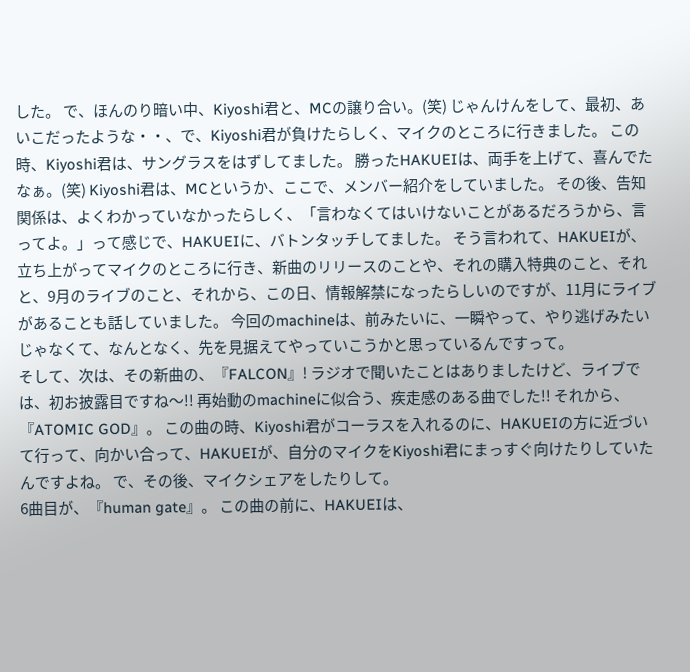した。 で、ほんのり暗い中、Kiyoshi君と、MCの譲り合い。(笑) じゃんけんをして、最初、あいこだったような・・、で、Kiyoshi君が負けたらしく、マイクのところに行きました。 この時、Kiyoshi君は、サングラスをはずしてました。 勝ったHAKUEIは、両手を上げて、喜んでたなぁ。(笑) Kiyoshi君は、MCというか、ここで、メンバー紹介をしていました。 その後、告知関係は、よくわかっていなかったらしく、「言わなくてはいけないことがあるだろうから、言ってよ。」って感じで、HAKUEIに、バトンタッチしてました。 そう言われて、HAKUEIが、立ち上がってマイクのところに行き、新曲のリリースのことや、それの購入特典のこと、それと、9月のライブのこと、それから、この日、情報解禁になったらしいのですが、11月にライブがあることも話していました。 今回のmachineは、前みたいに、一瞬やって、やり逃げみたいじゃなくて、なんとなく、先を見据えてやっていこうかと思っているんですって。
そして、次は、その新曲の、『FALCON』! ラジオで聞いたことはありましたけど、ライブでは、初お披露目ですね〜!! 再始動のmachineに似合う、疾走感のある曲でした!! それから、『ATOMIC GOD』。 この曲の時、Kiyoshi君がコーラスを入れるのに、HAKUEIの方に近づいて行って、向かい合って、HAKUEIが、自分のマイクをKiyoshi君にまっすぐ向けたりしていたんですよね。 で、その後、マイクシェアをしたりして。
6曲目が、『human gate』。 この曲の前に、HAKUEIは、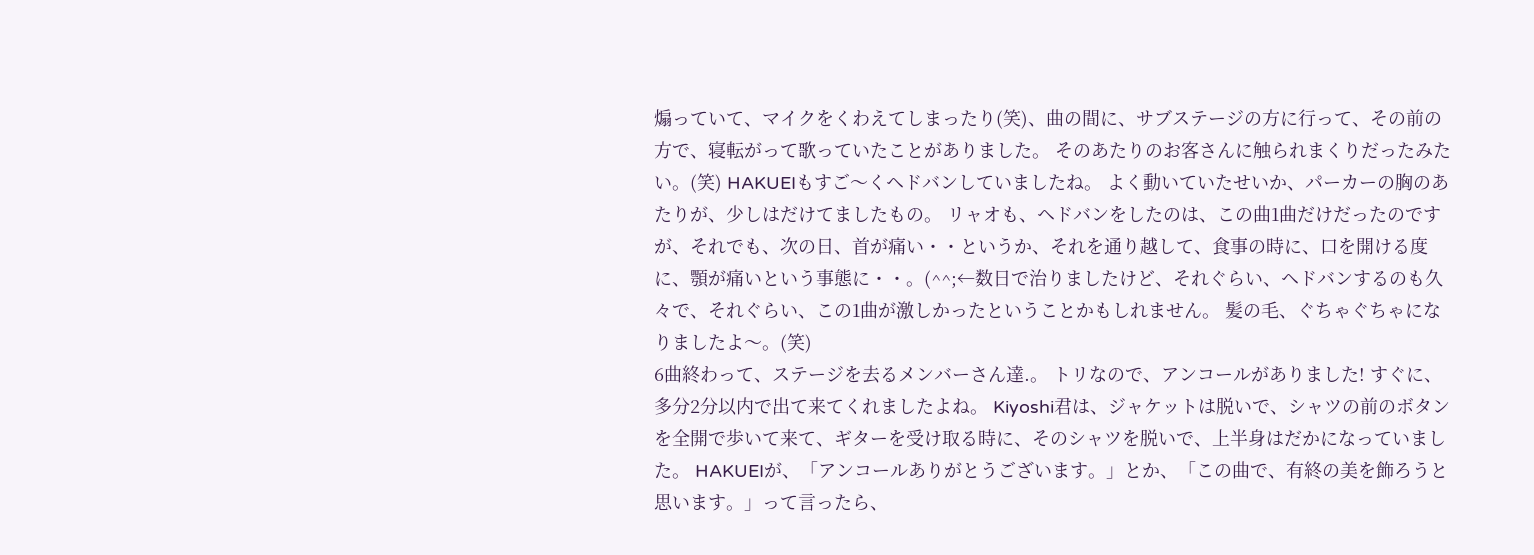煽っていて、マイクをくわえてしまったり(笑)、曲の間に、サブステージの方に行って、その前の方で、寝転がって歌っていたことがありました。 そのあたりのお客さんに触られまくりだったみたい。(笑) HAKUEIもすご〜くヘドバンしていましたね。 よく動いていたせいか、パーカーの胸のあたりが、少しはだけてましたもの。 リャオも、ヘドバンをしたのは、この曲1曲だけだったのですが、それでも、次の日、首が痛い・・というか、それを通り越して、食事の時に、口を開ける度に、顎が痛いという事態に・・。(^^;←数日で治りましたけど、それぐらい、ヘドバンするのも久々で、それぐらい、この1曲が激しかったということかもしれません。 髪の毛、ぐちゃぐちゃになりましたよ〜。(笑)
6曲終わって、ステージを去るメンバーさん達.。 トリなので、アンコールがありました! すぐに、多分2分以内で出て来てくれましたよね。 Kiyoshi君は、ジャケットは脱いで、シャツの前のボタンを全開で歩いて来て、ギターを受け取る時に、そのシャツを脱いで、上半身はだかになっていました。 HAKUEIが、「アンコールありがとうございます。」とか、「この曲で、有終の美を飾ろうと思います。」って言ったら、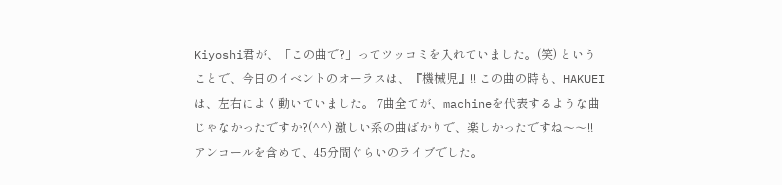Kiyoshi君が、「この曲で?」ってツッコミを入れていました。(笑) ということで、今日のイベントのオーラスは、『機械児』!! この曲の時も、HAKUEIは、左右によく動いていました。 7曲全てが、machineを代表するような曲じゃなかったですか?(^^) 激しい系の曲ばかりで、楽しかったですね〜〜!! アンコールを含めて、45分間ぐらいのライブでした。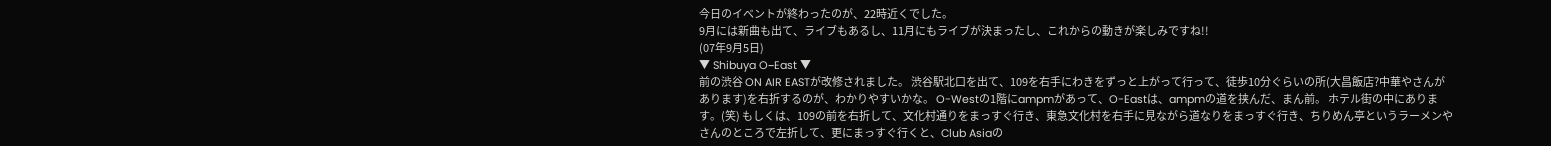今日のイベントが終わったのが、22時近くでした。
9月には新曲も出て、ライブもあるし、11月にもライブが決まったし、これからの動きが楽しみですね!!
(07年9月5日)
▼ Shibuya O−East ▼
前の渋谷 ON AIR EASTが改修されました。 渋谷駅北口を出て、109を右手にわきをずっと上がって行って、徒歩10分ぐらいの所(大昌飯店?中華やさんがあります)を右折するのが、わかりやすいかな。 O-Westの1階にampmがあって、O-Eastは、ampmの道を挟んだ、まん前。 ホテル街の中にあります。(笑) もしくは、109の前を右折して、文化村通りをまっすぐ行き、東急文化村を右手に見ながら道なりをまっすぐ行き、ちりめん亭というラーメンやさんのところで左折して、更にまっすぐ行くと、Club Asiaの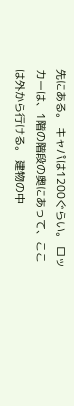先にある。 キャパは1200ぐらい。 ロッカーは、1階の階段の奥にあって、ここは外から行ける。 建物の中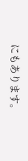にもあります。